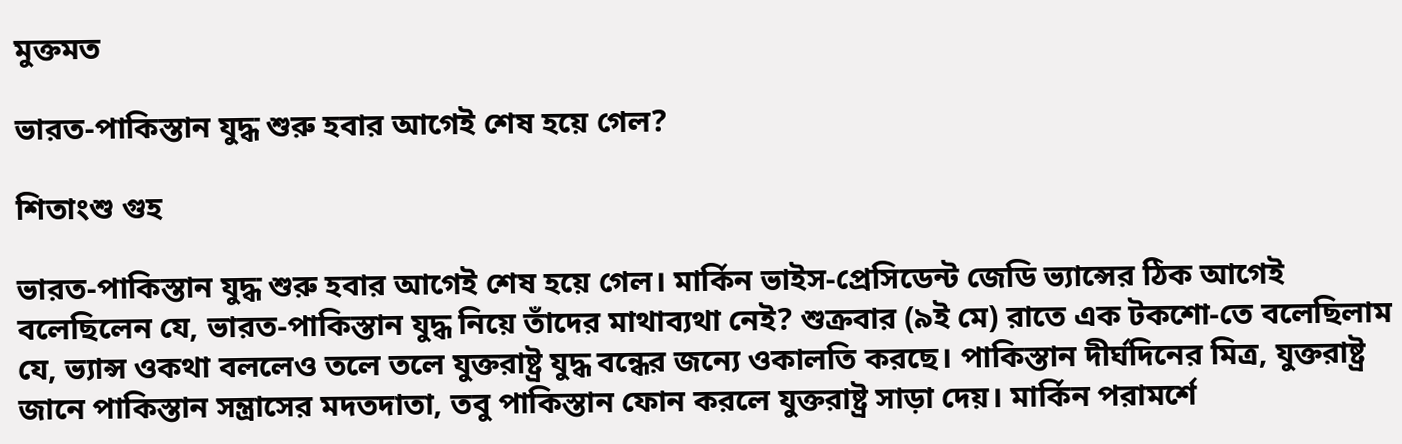মুক্তমত

ভারত-পাকিস্তান যুদ্ধ শুরু হবার আগেই শেষ হয়ে গেল?

শিতাংশু গুহ

ভারত-পাকিস্তান যুদ্ধ শুরু হবার আগেই শেষ হয়ে গেল। মার্কিন ভাইস-প্রেসিডেন্ট জেডি ভ্যান্সের ঠিক আগেই বলেছিলেন যে, ভারত-পাকিস্তান যুদ্ধ নিয়ে তাঁদের মাথাব্যথা নেই? শুক্রবার (৯ই মে) রাতে এক টকশো-তে বলেছিলাম যে, ভ্যান্স ওকথা বললেও তলে তলে যুক্তরাষ্ট্র যুদ্ধ বন্ধের জন্যে ওকালতি করছে। পাকিস্তান দীর্ঘদিনের মিত্র, যুক্তরাষ্ট্র জানে পাকিস্তান সন্ত্রাসের মদতদাতা, তবু পাকিস্তান ফোন করলে যুক্তরাষ্ট্র সাড়া দেয়। মার্কিন পরামর্শে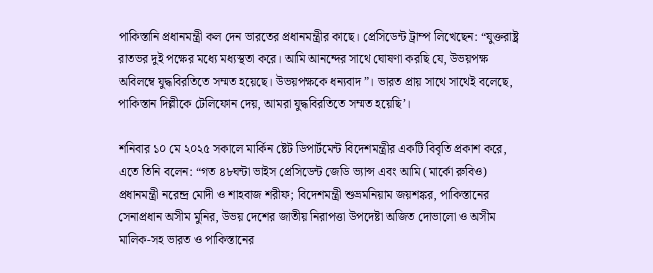পাকিস্তানি প্রধানমন্ত্রী কল দেন ভারতের প্রধানমন্ত্রীর কাছে। প্রেসিডেন্ট ট্রাম্প লিখেছেন: “যুক্তরাষ্ট্র রাতভর দুই পক্ষের মধ্যে মধ্যস্থতা করে। আমি আনন্দের সাথে ঘোষণা করছি যে, উভয়পক্ষ অবিলম্বে যুদ্ধবিরতিতে সম্মত হয়েছে। উভয়পক্ষকে ধন্যবাদ”। ভারত প্রায় সাথে সাথেই বলেছে, পাকিস্তান দিল্লীকে টেলিফোন দেয়, আমরা যুদ্ধবিরতিতে সম্মত হয়েছি’।

শনিবার ১০ মে ২০২৫ সকালে মার্কিন ষ্টেট ডিপার্টমেন্ট বিদেশমন্ত্রীর একটি বিবৃতি প্রকাশ করে, এতে তিনি বলেন: “গত ৪৮ঘন্টা ভাইস প্রেসিডেন্ট জেডি ভ্যান্স এবং আমি (মার্কো রুবিও) প্রধানমন্ত্রী নরেন্দ্র মোদী ও শাহবাজ শরীফ; বিদেশমন্ত্রী শুভ্ৰমনিয়াম জয়শঙ্কর, পাকিস্তানের সেনাপ্রধান অসীম মুনির, উভয় দেশের জাতীয় নিরাপত্তা উপদেষ্টা অজিত দোভালো ও অসীম মালিক-সহ ভারত ও পাকিস্তানের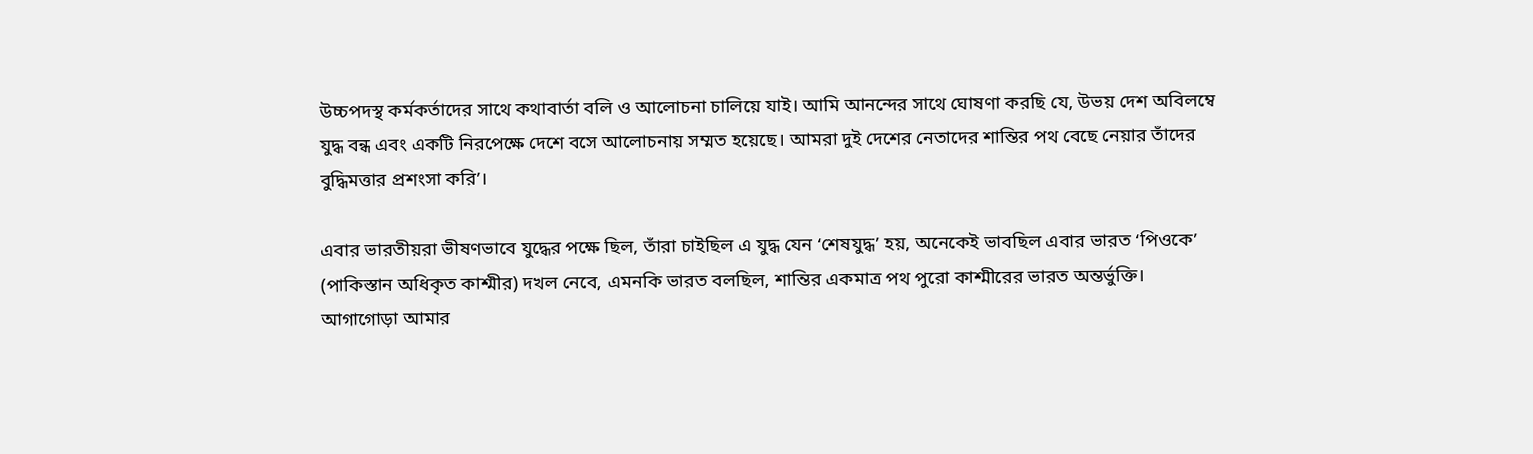উচ্চপদস্থ কর্মকর্তাদের সাথে কথাবার্তা বলি ও আলোচনা চালিয়ে যাই। আমি আনন্দের সাথে ঘোষণা করছি যে, উভয় দেশ অবিলম্বে যুদ্ধ বন্ধ এবং একটি নিরপেক্ষে দেশে বসে আলোচনায় সম্মত হয়েছে। আমরা দুই দেশের নেতাদের শান্তির পথ বেছে নেয়ার তাঁদের বুদ্ধিমত্তার প্রশংসা করি’।

এবার ভারতীয়রা ভীষণভাবে যুদ্ধের পক্ষে ছিল, তাঁরা চাইছিল এ যুদ্ধ যেন ‘শেষযুদ্ধ’ হয়, অনেকেই ভাবছিল এবার ভারত ‘পিওকে’ (পাকিস্তান অধিকৃত কাশ্মীর) দখল নেবে, এমনকি ভারত বলছিল, শান্তির একমাত্র পথ পুরো কাশ্মীরের ভারত অন্তর্ভুক্তি। আগাগোড়া আমার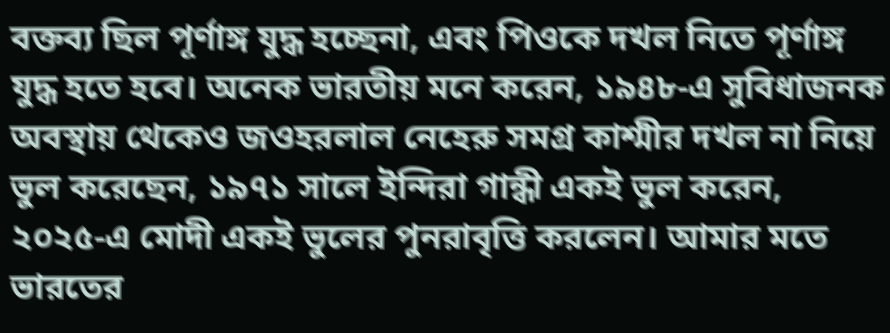বক্তব্য ছিল পূর্ণাঙ্গ যুদ্ধ হচ্ছেনা, এবং পিওকে দখল নিতে পূর্ণাঙ্গ যুদ্ধ হতে হবে। অনেক ভারতীয় মনে করেন, ১৯৪৮-এ সুবিধাজনক অবস্থায় থেকেও জওহরলাল নেহেরু সমগ্র কাশ্মীর দখল না নিয়ে ভুল করেছেন, ১৯৭১ সালে ইন্দিরা গান্ধী একই ভুল করেন, ২০২৫-এ মোদী একই ভুলের পুনরাবৃত্তি করলেন। আমার মতে ভারতের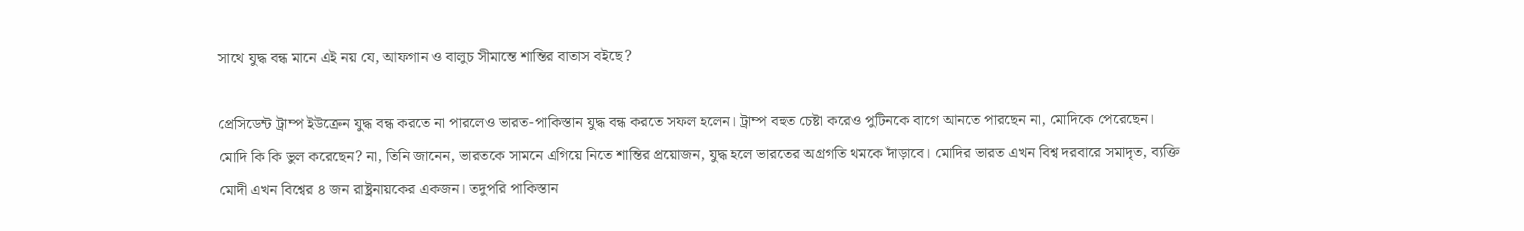সাথে যুদ্ধ বন্ধ মানে এই নয় যে, আফগান ও বালুচ সীমান্তে শান্তির বাতাস বইছে?

প্রেসিডেন্ট ট্রাম্প ইউক্রেন যুদ্ধ বন্ধ করতে না পারলেও ভারত-পাকিস্তান যুদ্ধ বন্ধ করতে সফল হলেন। ট্রাম্প বহুত চেষ্টা করেও পুটিনকে বাগে আনতে পারছেন না, মোদিকে পেরেছেন। মোদি কি কি ভুল করেছেন? না, তিনি জানেন, ভারতকে সামনে এগিয়ে নিতে শান্তির প্রয়োজন, যুদ্ধ হলে ভারতের অগ্রগতি থমকে দাঁড়াবে। মোদির ভারত এখন বিশ্ব দরবারে সমাদৃত, ব্যক্তি মোদী এখন বিশ্বের ৪ জন রাষ্ট্রনায়কের একজন। তদুপরি পাকিস্তান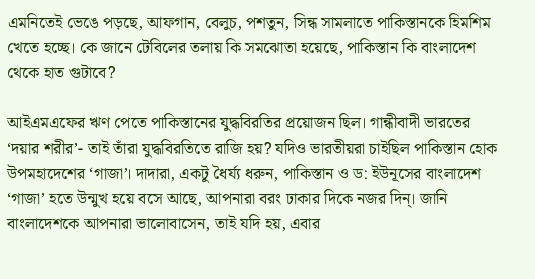এমনিতেই ভেঙে পড়ছে, আফগান, বেলুচ, পশতুন, সিন্ধ সামলাতে পাকিস্তানকে হিমশিম খেতে হচ্ছে। কে জানে টেবিলের তলায় কি সমঝোতা হয়েছে, পাকিস্তান কি বাংলাদেশ থেকে হাত গুটাবে?

আইএমএফের ঋণ পেতে পাকিস্তানের যুদ্ধবিরতির প্রয়োজন ছিল। গান্ধীবাদী ভারতের ‘দয়ার শরীর’- তাই তাঁরা যুদ্ধবিরতিতে রাজি হয়? যদিও ভারতীয়রা চাইছিল পাকিস্তান হোক উপমহাদেশের ‘গাজা’। দাদারা, একটু ধৈর্য্য ধরুন, পাকিস্তান ও ড: ইউনূসের বাংলাদেশ ‘গাজা’ হতে উন্মুখ হয়ে বসে আছে, আপনারা বরং ঢাকার দিকে নজর দিন্। জানি বাংলাদেশকে আপনারা ভালোবাসেন, তাই যদি হয়, এবার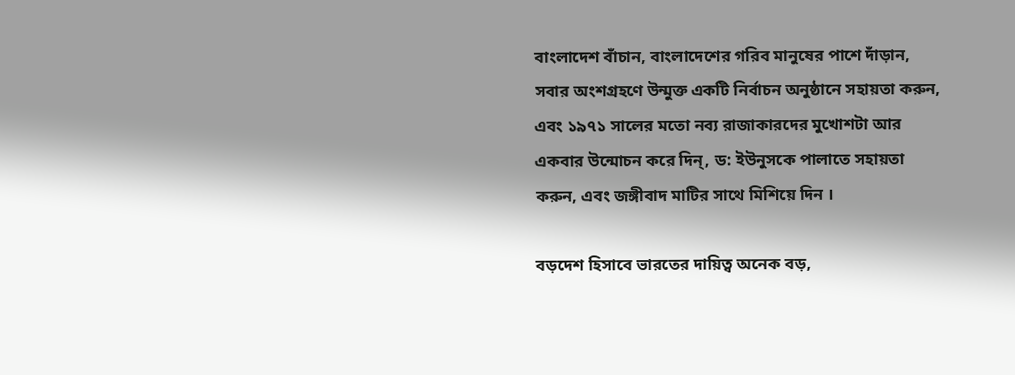বাংলাদেশ বাঁচান, বাংলাদেশের গরিব মানুষের পাশে দাঁড়ান, সবার অংশগ্রহণে উন্মুক্ত একটি নির্বাচন অনুষ্ঠানে সহায়তা করুন, এবং ১৯৭১ সালের মতো নব্য রাজাকারদের মুখোশটা আর একবার উন্মোচন করে দিন্, ড: ইউনুসকে পালাতে সহায়তা করুন, এবং জঙ্গীবাদ মাটির সাথে মিশিয়ে দিন ।

বড়দেশ হিসাবে ভারতের দায়িত্ব অনেক বড়,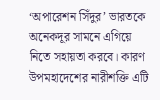‘অপারেশন সিঁদুর’ ভারতকে অনেকদূর সামনে এগিয়ে নিতে সহায়তা করবে। কারণ উপমহাদেশের নারীশক্তি এটি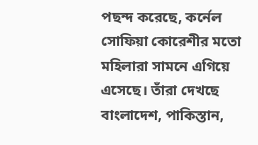পছন্দ করেছে, কর্নেল সোফিয়া কোরেশীর মতো মহিলারা সামনে এগিয়ে এসেছে। তাঁরা দেখছে বাংলাদেশ, পাকিস্তান,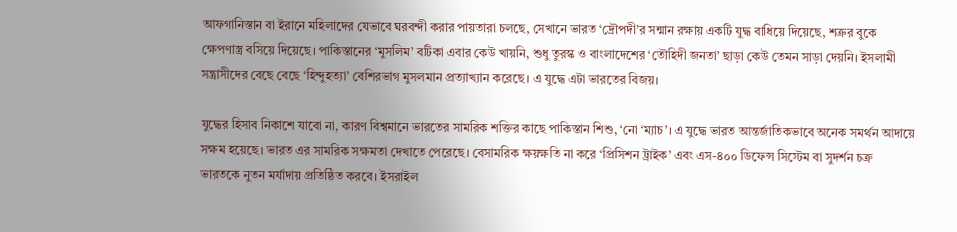আফগানিস্তান বা ইরানে মহিলাদের যেভাবে ঘরবন্দী করার পায়তারা চলছে, সেখানে ভারত ‘দ্রৌপদী’র সন্মান রক্ষায় একটি যুদ্ধ বাধিয়ে দিয়েছে, শত্রুর বুকে ক্ষেপণাস্ত্র বসিয়ে দিয়েছে। পাকিস্তানের ‘মুসলিম’ বটিকা এবার কেউ খায়নি, শুধু তুরস্ক ও বাংলাদেশের ‘তৌহিদী জনতা’ ছাড়া কেউ তেমন সাড়া দেয়নি। ইসলামী সন্ত্রাসীদের বেছে বেছে ‘হিন্দুহত্যা’ বেশিরভাগ মুসলমান প্রত্যাখ্যান করেছে। এ যুদ্ধে এটা ভারতের বিজয়।

যুদ্ধের হিসাব নিকাশে যাবো না, কারণ বিশ্বমানে ভারতের সামরিক শক্তির কাছে পাকিস্তান শিশু, ‘নো ‘ম্যাচ’। এ যুদ্ধে ভারত আন্তর্জাতিকভাবে অনেক সমর্থন আদায়ে সক্ষম হয়েছে। ভারত এর সামরিক সক্ষমতা দেখাতে পেরেছে। বেসামরিক ক্ষয়ক্ষতি না করে ‘প্রিসিশন ট্রাইক’ এবং এস-৪০০ ডিফেন্স সিস্টেম বা সুদর্শন চক্র ভারতকে নুতন মর্যাদায় প্রতিষ্ঠিত করবে। ইসরাইল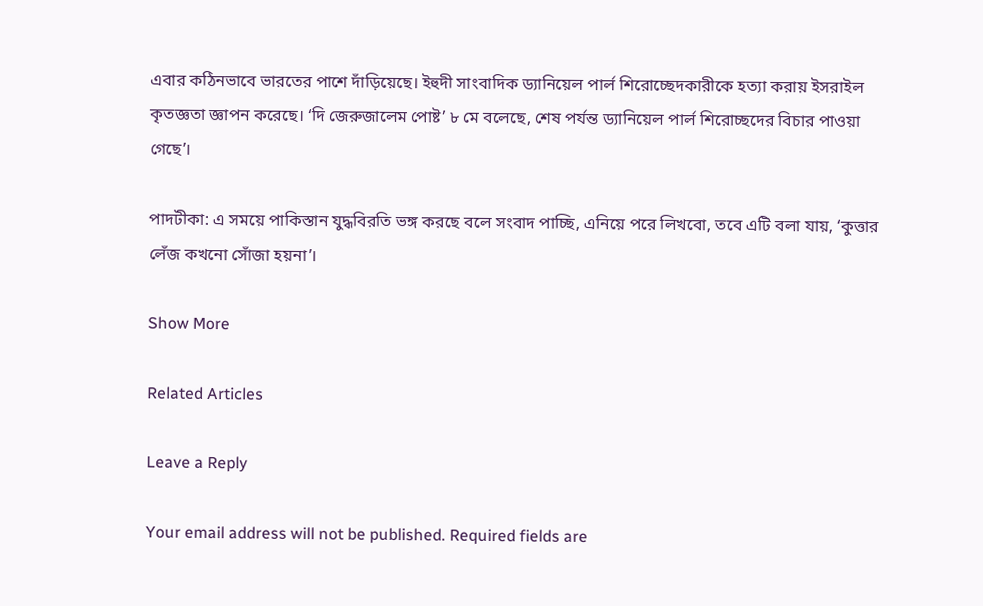এবার কঠিনভাবে ভারতের পাশে দাঁড়িয়েছে। ইহুদী সাংবাদিক ড্যানিয়েল পার্ল শিরোচ্ছেদকারীকে হত্যা করায় ইসরাইল কৃতজ্ঞতা জ্ঞাপন করেছে। ‘দি জেরুজালেম পোষ্ট’ ৮ মে বলেছে, শেষ পর্যন্ত ড্যানিয়েল পার্ল শিরোচ্ছদের বিচার পাওয়া গেছে’।

পাদটীকা: এ সময়ে পাকিস্তান যুদ্ধবিরতি ভঙ্গ করছে বলে সংবাদ পাচ্ছি, এনিয়ে পরে লিখবো, তবে এটি বলা যায়, ‘কুত্তার লেঁজ কখনো সোঁজা হয়না’।

Show More

Related Articles

Leave a Reply

Your email address will not be published. Required fields are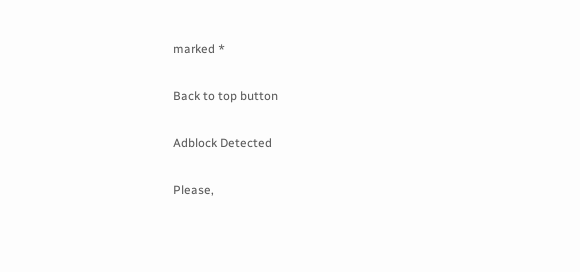marked *

Back to top button

Adblock Detected

Please,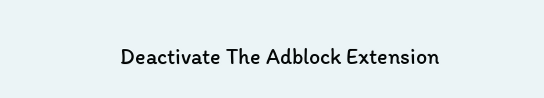Deactivate The Adblock Extension